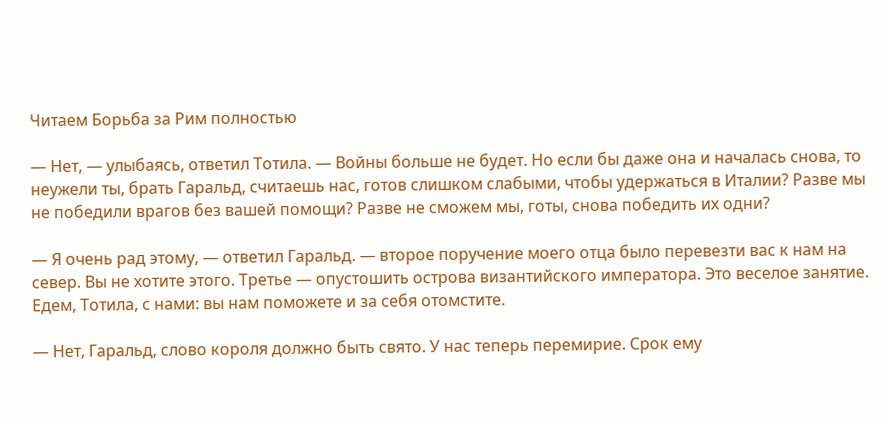Читаем Борьба за Рим полностью

— Нет, — улыбаясь, ответил Тотила. — Войны больше не будет. Но если бы даже она и началась снова, то неужели ты, брать Гаральд, считаешь нас, готов слишком слабыми, чтобы удержаться в Италии? Разве мы не победили врагов без вашей помощи? Разве не сможем мы, готы, снова победить их одни?

— Я очень рад этому, — ответил Гаральд. — второе поручение моего отца было перевезти вас к нам на север. Вы не хотите этого. Третье — опустошить острова византийского императора. Это веселое занятие. Едем, Тотила, с нами: вы нам поможете и за себя отомстите.

— Нет, Гаральд, слово короля должно быть свято. У нас теперь перемирие. Срок ему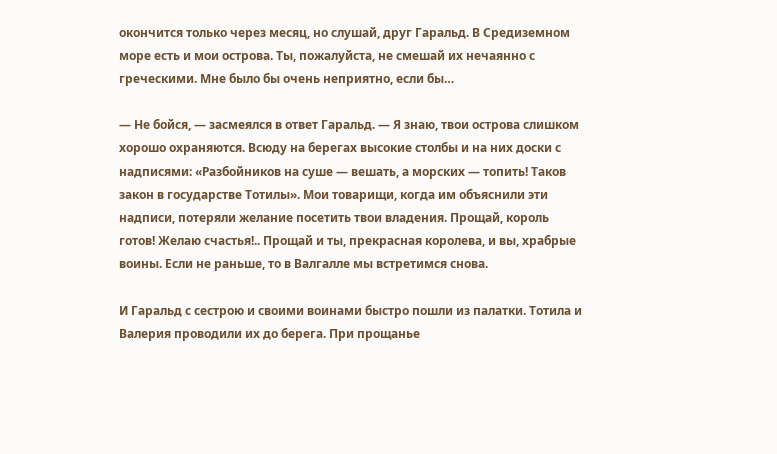окончится только через месяц, но слушай, друг Гаральд. В Средиземном море есть и мои острова. Ты, пожалуйста, не смешай их нечаянно с греческими. Мне было бы очень неприятно, если бы…

— Не бойся, — засмеялся в ответ Гаральд. — Я знаю, твои острова слишком хорошо охраняются. Всюду на берегах высокие столбы и на них доски с надписями: «Разбойников на суше — вешать, а морских — топить! Таков закон в государстве Тотилы». Мои товарищи, когда им объяснили эти надписи, потеряли желание посетить твои владения. Прощай, король готов! Желаю счастья!.. Прощай и ты, прекрасная королева, и вы, храбрые воины. Если не раньше, то в Валгалле мы встретимся снова.

И Гаральд с сестрою и своими воинами быстро пошли из палатки. Тотила и Валерия проводили их до берега. При прощанье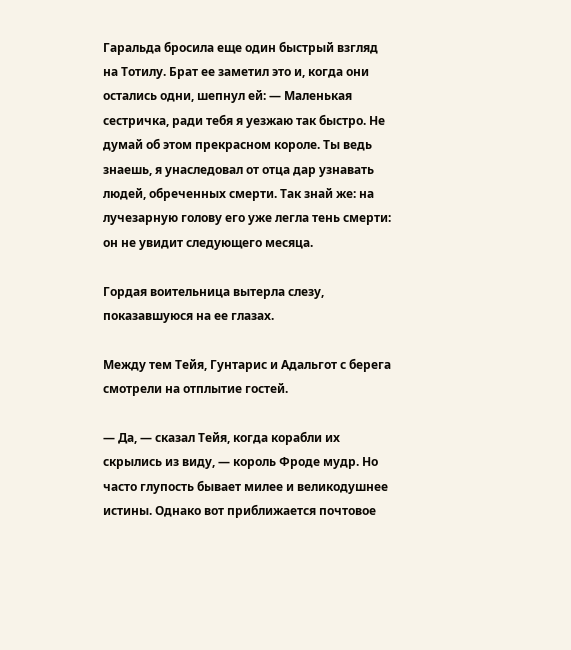Гаральда бросила еще один быстрый взгляд на Тотилу. Брат ее заметил это и, когда они остались одни, шепнул ей: — Маленькая сестричка, ради тебя я уезжаю так быстро. Не думай об этом прекрасном короле. Ты ведь знаешь, я унаследовал от отца дар узнавать людей, обреченных смерти. Так знай же: на лучезарную голову его уже легла тень смерти: он не увидит следующего месяца.

Гордая воительница вытерла слезу, показавшуюся на ее глазах.

Между тем Тейя, Гунтарис и Адальгот с берега смотрели на отплытие гостей.

— Да, — сказал Тейя, когда корабли их скрылись из виду, — король Фроде мудр. Но часто глупость бывает милее и великодушнее истины. Однако вот приближается почтовое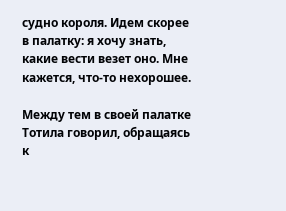судно короля. Идем скорее в палатку: я хочу знать, какие вести везет оно. Мне кажется, что-то нехорошее.

Между тем в своей палатке Тотила говорил, обращаясь к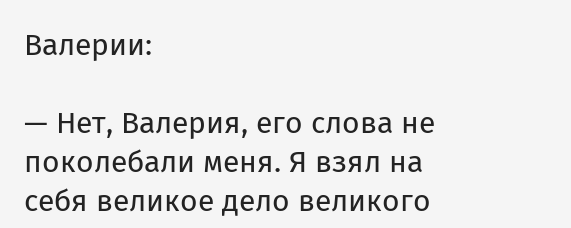Валерии:

— Нет, Валерия, его слова не поколебали меня. Я взял на себя великое дело великого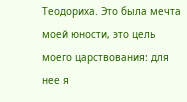Теодориха. Это была мечта моей юности, это цель моего царствования: для нее я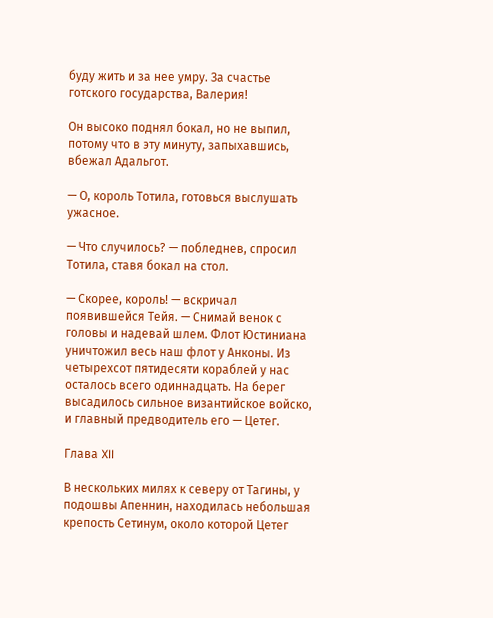буду жить и за нее умру. За счастье готского государства, Валерия!

Он высоко поднял бокал, но не выпил, потому что в эту минуту, запыхавшись, вбежал Адальгот.

— О, король Тотила, готовься выслушать ужасное.

— Что случилось? — побледнев, спросил Тотила, ставя бокал на стол.

— Скорее, король! — вскричал появившейся Тейя. — Снимай венок с головы и надевай шлем. Флот Юстиниана уничтожил весь наш флот у Анконы. Из четырехсот пятидесяти кораблей у нас осталось всего одиннадцать. На берег высадилось сильное византийское войско, и главный предводитель его — Цетег.

Глава XII

В нескольких милях к северу от Тагины, у подошвы Апеннин, находилась небольшая крепость Сетинум, около которой Цетег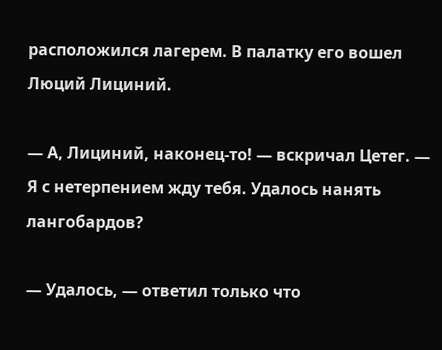расположился лагерем. В палатку его вошел Люций Лициний.

— А, Лициний, наконец-то! — вскричал Цетег. — Я с нетерпением жду тебя. Удалось нанять лангобардов?

— Удалось, — ответил только что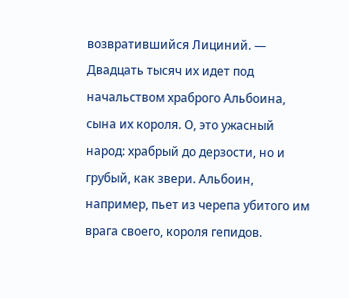возвратившийся Лициний. — Двадцать тысяч их идет под начальством храброго Альбоина, сына их короля. О, это ужасный народ: храбрый до дерзости, но и грубый, как звери. Альбоин, например, пьет из черепа убитого им врага своего, короля гепидов.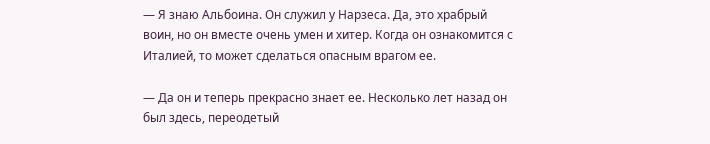— Я знаю Альбоина. Он служил у Нарзеса. Да, это храбрый воин, но он вместе очень умен и хитер. Когда он ознакомится с Италией, то может сделаться опасным врагом ее.

— Да он и теперь прекрасно знает ее. Несколько лет назад он был здесь, переодетый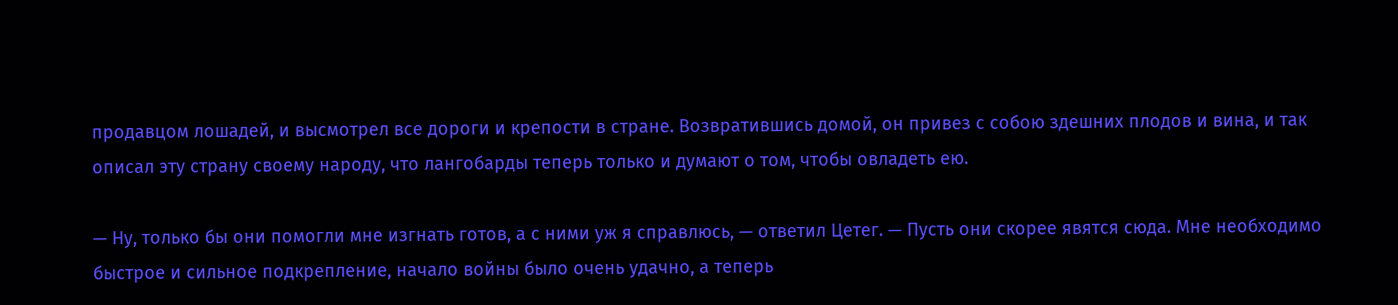продавцом лошадей, и высмотрел все дороги и крепости в стране. Возвратившись домой, он привез с собою здешних плодов и вина, и так описал эту страну своему народу, что лангобарды теперь только и думают о том, чтобы овладеть ею.

— Ну, только бы они помогли мне изгнать готов, а с ними уж я справлюсь, — ответил Цетег. — Пусть они скорее явятся сюда. Мне необходимо быстрое и сильное подкрепление, начало войны было очень удачно, а теперь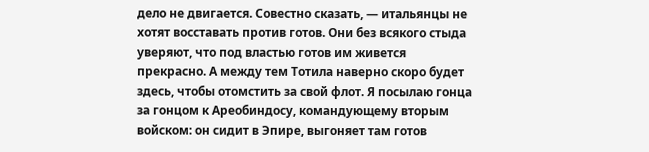дело не двигается. Совестно сказать, — итальянцы не хотят восставать против готов. Они без всякого стыда уверяют, что под властью готов им живется прекрасно. А между тем Тотила наверно скоро будет здесь, чтобы отомстить за свой флот. Я посылаю гонца за гонцом к Ареобиндосу, командующему вторым войском: он сидит в Эпире, выгоняет там готов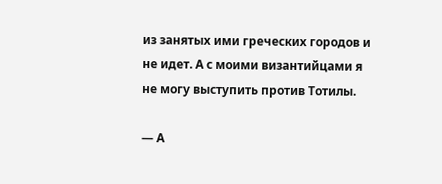из занятых ими греческих городов и не идет. А с моими византийцами я не могу выступить против Тотилы.

— А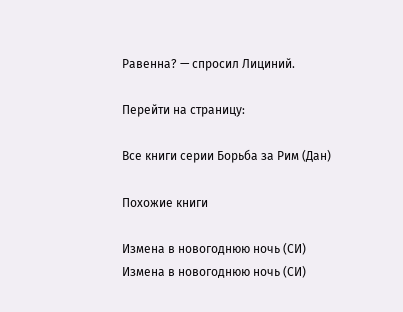Равенна? — спросил Лициний.

Перейти на страницу:

Все книги серии Борьба за Рим (Дан)

Похожие книги

Измена в новогоднюю ночь (СИ)
Измена в новогоднюю ночь (СИ)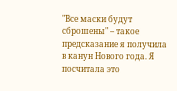"Все маски будут сброшены" – такое предсказание я получила в канун Нового года. Я посчитала это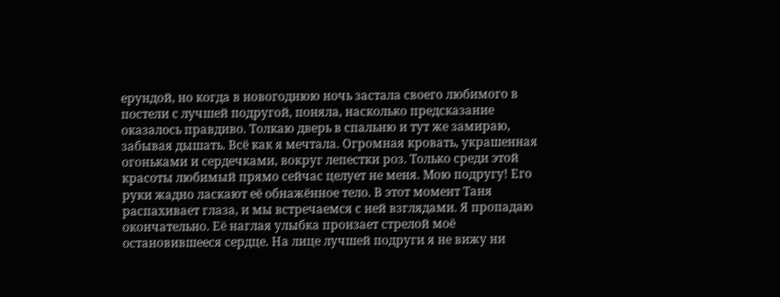ерундой, но когда в новогоднюю ночь застала своего любимого в постели с лучшей подругой, поняла, насколько предсказание оказалось правдиво. Толкаю дверь в спальню и тут же замираю, забывая дышать. Всё как я мечтала. Огромная кровать, украшенная огоньками и сердечками, вокруг лепестки роз. Только среди этой красоты любимый прямо сейчас целует не меня. Мою подругу! Его руки жадно ласкают её обнажённое тело. В этот момент Таня распахивает глаза, и мы встречаемся с ней взглядами. Я пропадаю окончательно. Её наглая улыбка пронзает стрелой моё остановившееся сердце. На лице лучшей подруги я не вижу ни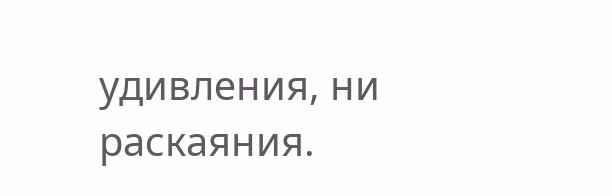удивления, ни раскаяния.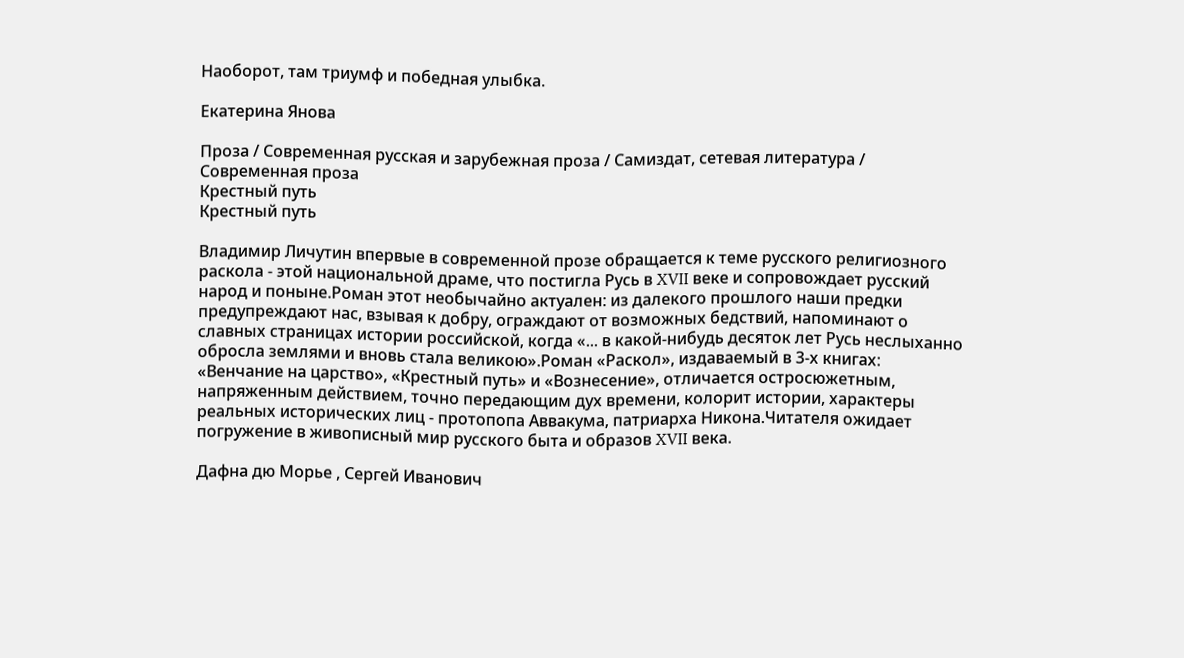Наоборот, там триумф и победная улыбка.

Екатерина Янова

Проза / Современная русская и зарубежная проза / Самиздат, сетевая литература / Современная проза
Крестный путь
Крестный путь

Владимир Личутин впервые в современной прозе обращается к теме русского религиозного раскола - этой национальной драме, что постигла Русь в XVII веке и сопровождает русский народ и поныне.Роман этот необычайно актуален: из далекого прошлого наши предки предупреждают нас, взывая к добру, ограждают от возможных бедствий, напоминают о славных страницах истории российской, когда «... в какой-нибудь десяток лет Русь неслыханно обросла землями и вновь стала великою».Роман «Раскол», издаваемый в 3-х книгах: «Венчание на царство», «Крестный путь» и «Вознесение», отличается остросюжетным, напряженным действием, точно передающим дух времени, колорит истории, характеры реальных исторических лиц - протопопа Аввакума, патриарха Никона.Читателя ожидает погружение в живописный мир русского быта и образов XVII века.

Дафна дю Морье , Сергей Иванович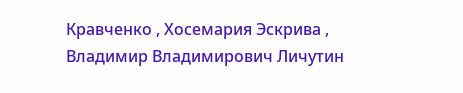Кравченко , Хосемария Эскрива , Владимир Владимирович Личутин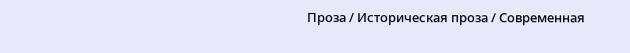Проза / Историческая проза / Современная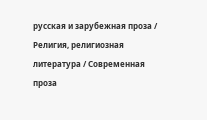русская и зарубежная проза / Религия, религиозная литература / Современная проза